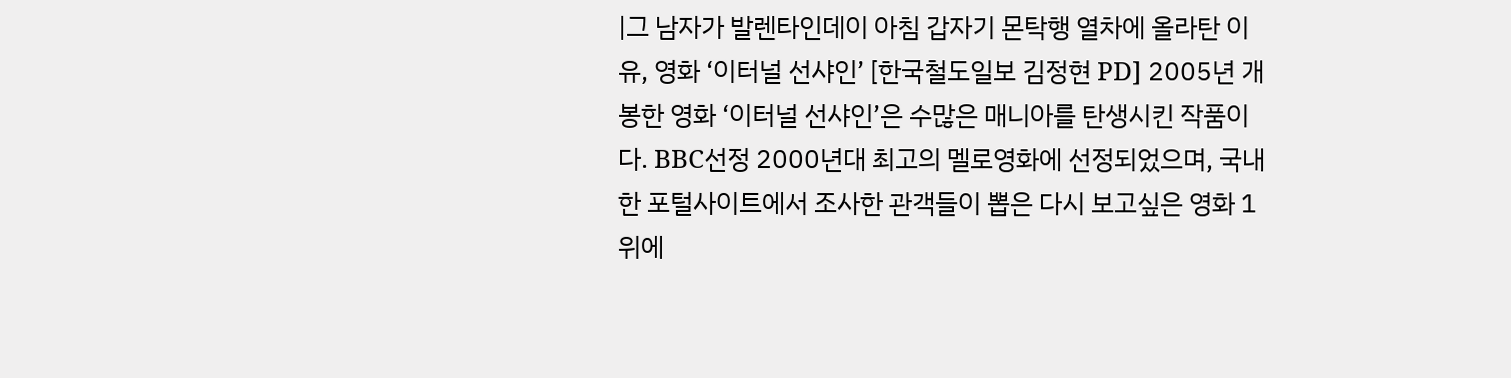|그 남자가 발렌타인데이 아침 갑자기 몬탁행 열차에 올라탄 이유, 영화 ‘이터널 선샤인’ [한국철도일보 김정현 PD] 2005년 개봉한 영화 ‘이터널 선샤인’은 수많은 매니아를 탄생시킨 작품이다. BBC선정 2000년대 최고의 멜로영화에 선정되었으며, 국내 한 포털사이트에서 조사한 관객들이 뽑은 다시 보고싶은 영화 1위에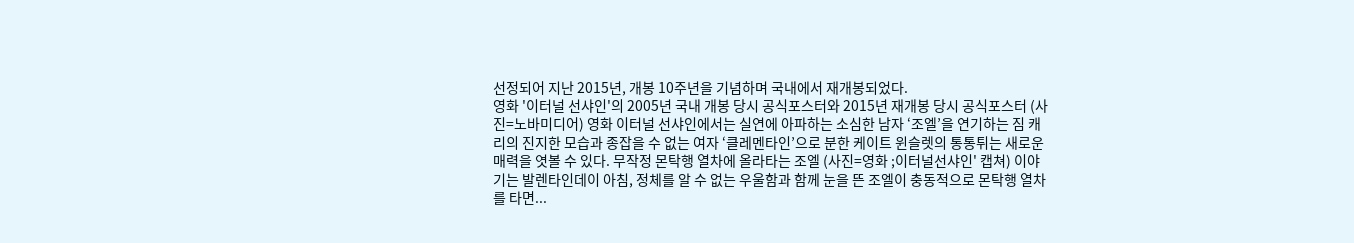선정되어 지난 2015년, 개봉 10주년을 기념하며 국내에서 재개봉되었다.
영화 '이터널 선샤인'의 2005년 국내 개봉 당시 공식포스터와 2015년 재개봉 당시 공식포스터 (사진=노바미디어) 영화 이터널 선샤인에서는 실연에 아파하는 소심한 남자 ‘조엘’을 연기하는 짐 캐리의 진지한 모습과 종잡을 수 없는 여자 ‘클레멘타인’으로 분한 케이트 윈슬렛의 통통튀는 새로운 매력을 엿볼 수 있다. 무작정 몬탁행 열차에 올라타는 조엘 (사진=영화 ;이터널선샤인' 캡쳐) 이야기는 발렌타인데이 아침, 정체를 알 수 없는 우울함과 함께 눈을 뜬 조엘이 충동적으로 몬탁행 열차를 타면...